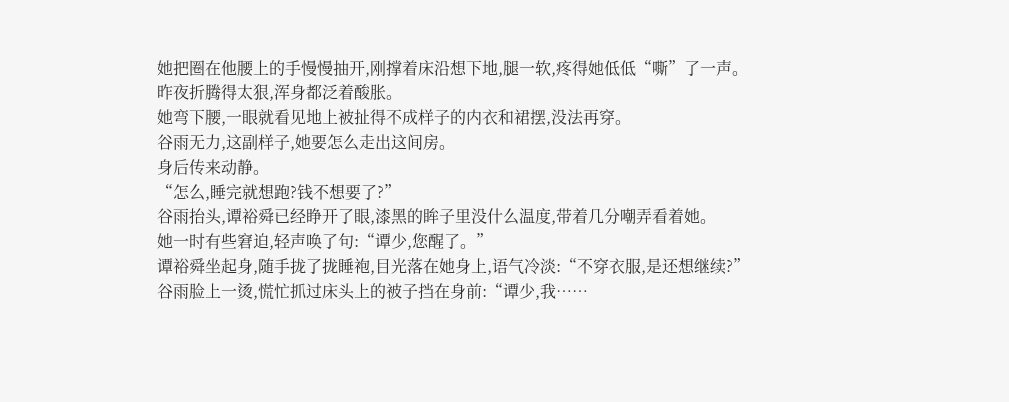她把圈在他腰上的手慢慢抽开,刚撑着床沿想下地,腿一软,疼得她低低“嘶”了一声。
昨夜折腾得太狠,浑身都泛着酸胀。
她弯下腰,一眼就看见地上被扯得不成样子的内衣和裙摆,没法再穿。
谷雨无力,这副样子,她要怎么走出这间房。
身后传来动静。
“怎么,睡完就想跑?钱不想要了?”
谷雨抬头,谭裕舜已经睁开了眼,漆黑的眸子里没什么温度,带着几分嘲弄看着她。
她一时有些窘迫,轻声唤了句:“谭少,您醒了。”
谭裕舜坐起身,随手拢了拢睡袍,目光落在她身上,语气冷淡:“不穿衣服,是还想继续?”
谷雨脸上一烫,慌忙抓过床头上的被子挡在身前:“谭少,我……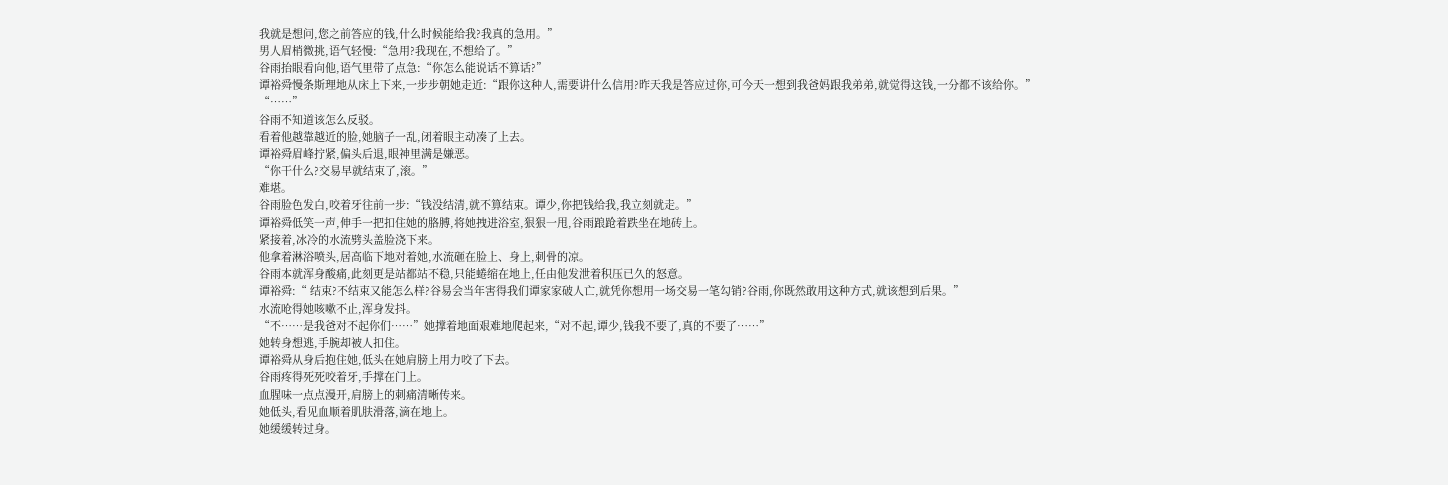我就是想问,您之前答应的钱,什么时候能给我?我真的急用。”
男人眉梢微挑,语气轻慢:“急用?我现在,不想给了。”
谷雨抬眼看向他,语气里带了点急:“你怎么能说话不算话?”
谭裕舜慢条斯理地从床上下来,一步步朝她走近:“跟你这种人,需要讲什么信用?昨天我是答应过你,可今天一想到我爸妈跟我弟弟,就觉得这钱,一分都不该给你。”
“……”
谷雨不知道该怎么反驳。
看着他越靠越近的脸,她脑子一乱,闭着眼主动凑了上去。
谭裕舜眉峰拧紧,偏头后退,眼神里满是嫌恶。
“你干什么?交易早就结束了,滚。”
难堪。
谷雨脸色发白,咬着牙往前一步:“钱没结清,就不算结束。谭少,你把钱给我,我立刻就走。”
谭裕舜低笑一声,伸手一把扣住她的胳膊,将她拽进浴室,狠狠一甩,谷雨踉跄着跌坐在地砖上。
紧接着,冰冷的水流劈头盖脸浇下来。
他拿着淋浴喷头,居高临下地对着她,水流砸在脸上、身上,刺骨的凉。
谷雨本就浑身酸痛,此刻更是站都站不稳,只能蜷缩在地上,任由他发泄着积压已久的怒意。
谭裕舜:“ 结束?不结束又能怎么样?谷易会当年害得我们谭家家破人亡,就凭你想用一场交易一笔勾销?谷雨,你既然敢用这种方式,就该想到后果。”
水流呛得她咳嗽不止,浑身发抖。
“不……是我爸对不起你们……”她撑着地面艰难地爬起来,“对不起,谭少,钱我不要了,真的不要了……”
她转身想逃,手腕却被人扣住。
谭裕舜从身后抱住她,低头在她肩膀上用力咬了下去。
谷雨疼得死死咬着牙,手撑在门上。
血腥味一点点漫开,肩膀上的刺痛清晰传来。
她低头,看见血顺着肌肤滑落,滴在地上。
她缓缓转过身。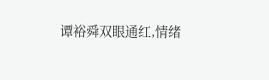谭裕舜双眼通红,情绪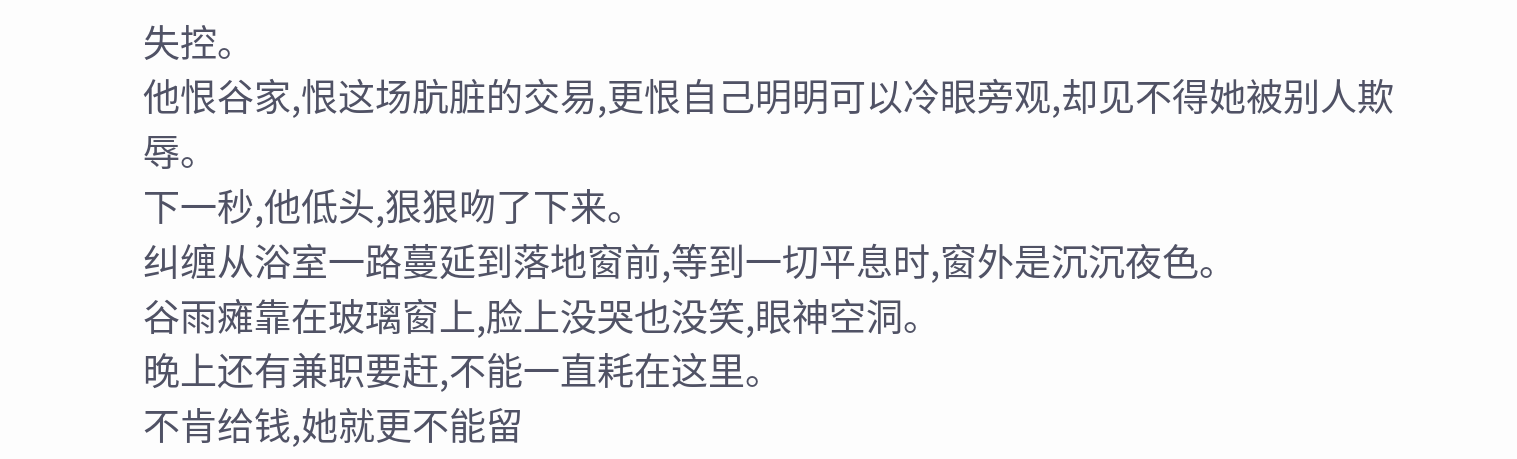失控。
他恨谷家,恨这场肮脏的交易,更恨自己明明可以冷眼旁观,却见不得她被别人欺辱。
下一秒,他低头,狠狠吻了下来。
纠缠从浴室一路蔓延到落地窗前,等到一切平息时,窗外是沉沉夜色。
谷雨瘫靠在玻璃窗上,脸上没哭也没笑,眼神空洞。
晚上还有兼职要赶,不能一直耗在这里。
不肯给钱,她就更不能留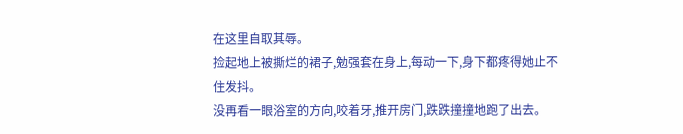在这里自取其辱。
捡起地上被撕烂的裙子,勉强套在身上,每动一下,身下都疼得她止不住发抖。
没再看一眼浴室的方向,咬着牙,推开房门,跌跌撞撞地跑了出去。